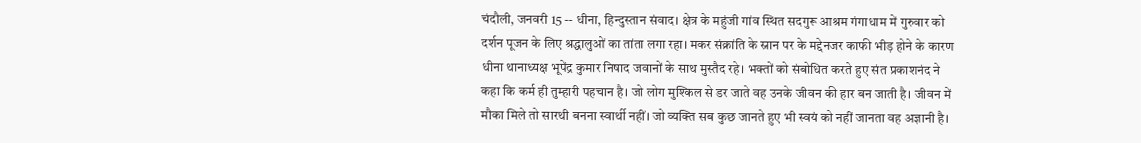चंदौली, जनवरी 15 -- धीना, हिन्दुस्तान संवाद। क्षेत्र के महुंजी गांव स्थित सदगुरू आश्रम गंगाधाम में गुरुवार को दर्शन पूजन के लिए श्रद्धालुओं का तांता लगा रहा। मकर संक्रांति के स्नान पर के मद्देनजर काफी भीड़ होने के कारण धीना थानाध्यक्ष भूपेंद्र कुमार निषाद जवानों के साथ मुस्तैद रहे। भक्तों को संबोधित करते हुए संत प्रकाशनंद ने कहा कि कर्म ही तुम्हारी पहचान है। जो लोग मुश्किल से डर जाते वह उनके जीवन की हार बन जाती है। जीवन में मौका मिले तो सारथी बनना स्वार्थी नहीं। जो व्यक्ति सब कुछ जानते हुए भी स्वयं को नहीं जानता वह अज्ञानी है।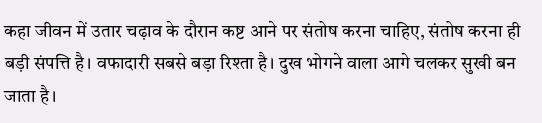कहा जीवन में उतार चढ़ाव के दौरान कष्ट आने पर संतोष करना चाहिए, संतोष करना ही बड़ी संपत्ति है। वफादारी सबसे बड़ा रिश्ता है। दुख भोगने वाला आगे चलकर सुखी बन जाता है।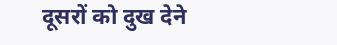दूसरों को दुख देने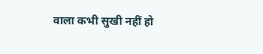वाला कभी सुखी नहीं हो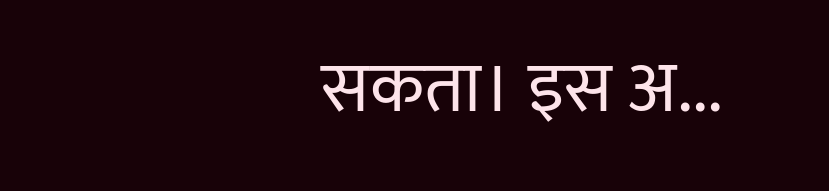सकता। इस अ...